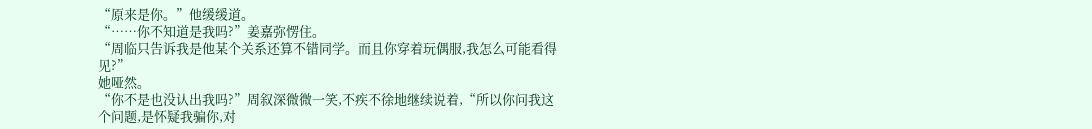“原来是你。”他缓缓道。
“……你不知道是我吗?”姜嘉弥愣住。
“周临只告诉我是他某个关系还算不错同学。而且你穿着玩偶服,我怎么可能看得见?”
她哑然。
“你不是也没认出我吗?”周叙深微微一笑,不疾不徐地继续说着,“所以你问我这个问题,是怀疑我骗你,对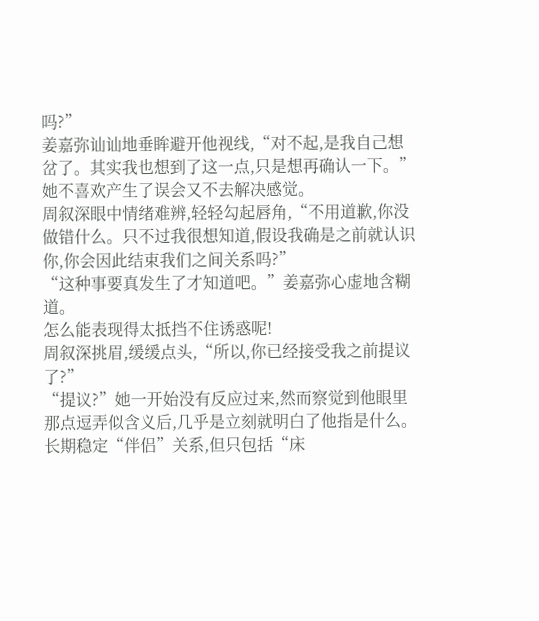吗?”
姜嘉弥讪讪地垂眸避开他视线,“对不起,是我自己想岔了。其实我也想到了这一点,只是想再确认一下。”
她不喜欢产生了误会又不去解决感觉。
周叙深眼中情绪难辨,轻轻勾起唇角,“不用道歉,你没做错什么。只不过我很想知道,假设我确是之前就认识你,你会因此结束我们之间关系吗?”
“这种事要真发生了才知道吧。”姜嘉弥心虚地含糊道。
怎么能表现得太抵挡不住诱惑呢!
周叙深挑眉,缓缓点头,“所以,你已经接受我之前提议了?”
“提议?”她一开始没有反应过来,然而察觉到他眼里那点逗弄似含义后,几乎是立刻就明白了他指是什么。
长期稳定“伴侣”关系,但只包括“床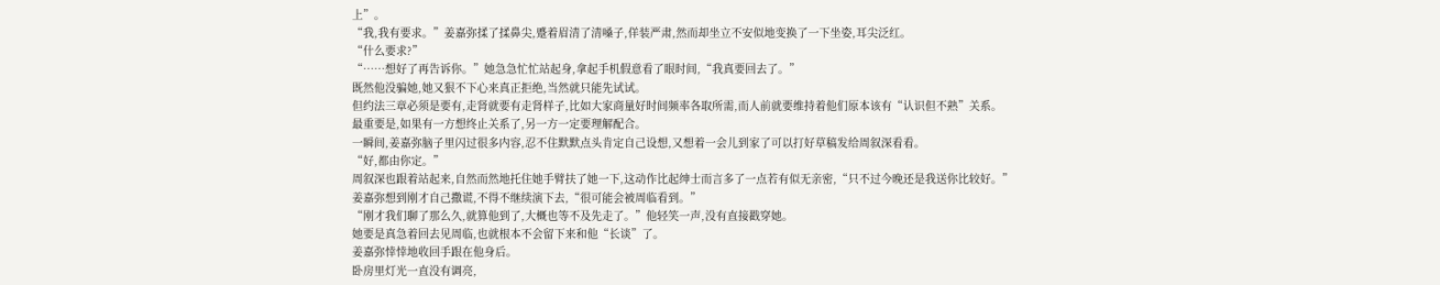上”。
“我,我有要求。”姜嘉弥揉了揉鼻尖,蹙着眉清了清嗓子,佯装严肃,然而却坐立不安似地变换了一下坐姿,耳尖泛红。
“什么要求?”
“……想好了再告诉你。”她急急忙忙站起身,拿起手机假意看了眼时间,“我真要回去了。”
既然他没骗她,她又狠不下心来真正拒绝,当然就只能先试试。
但约法三章必须是要有,走肾就要有走肾样子,比如大家商量好时间频率各取所需,而人前就要维持着他们原本该有“认识但不熟”关系。
最重要是,如果有一方想终止关系了,另一方一定要理解配合。
一瞬间,姜嘉弥脑子里闪过很多内容,忍不住默默点头肯定自己设想,又想着一会儿到家了可以打好草稿发给周叙深看看。
“好,都由你定。”
周叙深也跟着站起来,自然而然地托住她手臂扶了她一下,这动作比起绅士而言多了一点若有似无亲密,“只不过今晚还是我送你比较好。”
姜嘉弥想到刚才自己撒谎,不得不继续演下去,“很可能会被周临看到。”
“刚才我们聊了那么久,就算他到了,大概也等不及先走了。”他轻笑一声,没有直接戳穿她。
她要是真急着回去见周临,也就根本不会留下来和他“长谈”了。
姜嘉弥悻悻地收回手跟在他身后。
卧房里灯光一直没有调亮,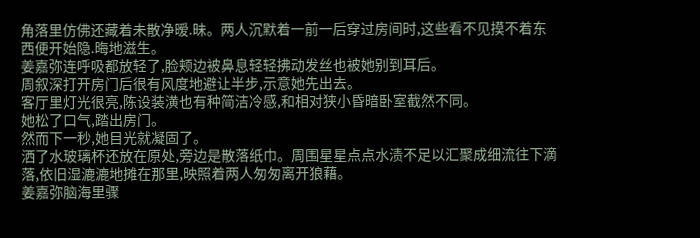角落里仿佛还藏着未散净暧.昧。两人沉默着一前一后穿过房间时,这些看不见摸不着东西便开始隐.晦地滋生。
姜嘉弥连呼吸都放轻了,脸颊边被鼻息轻轻拂动发丝也被她别到耳后。
周叙深打开房门后很有风度地避让半步,示意她先出去。
客厅里灯光很亮,陈设装潢也有种简洁冷感,和相对狭小昏暗卧室截然不同。
她松了口气,踏出房门。
然而下一秒,她目光就凝固了。
洒了水玻璃杯还放在原处,旁边是散落纸巾。周围星星点点水渍不足以汇聚成细流往下滴落,依旧湿漉漉地摊在那里,映照着两人匆匆离开狼藉。
姜嘉弥脑海里骤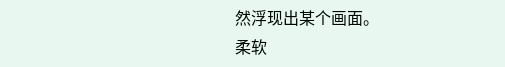然浮现出某个画面。
柔软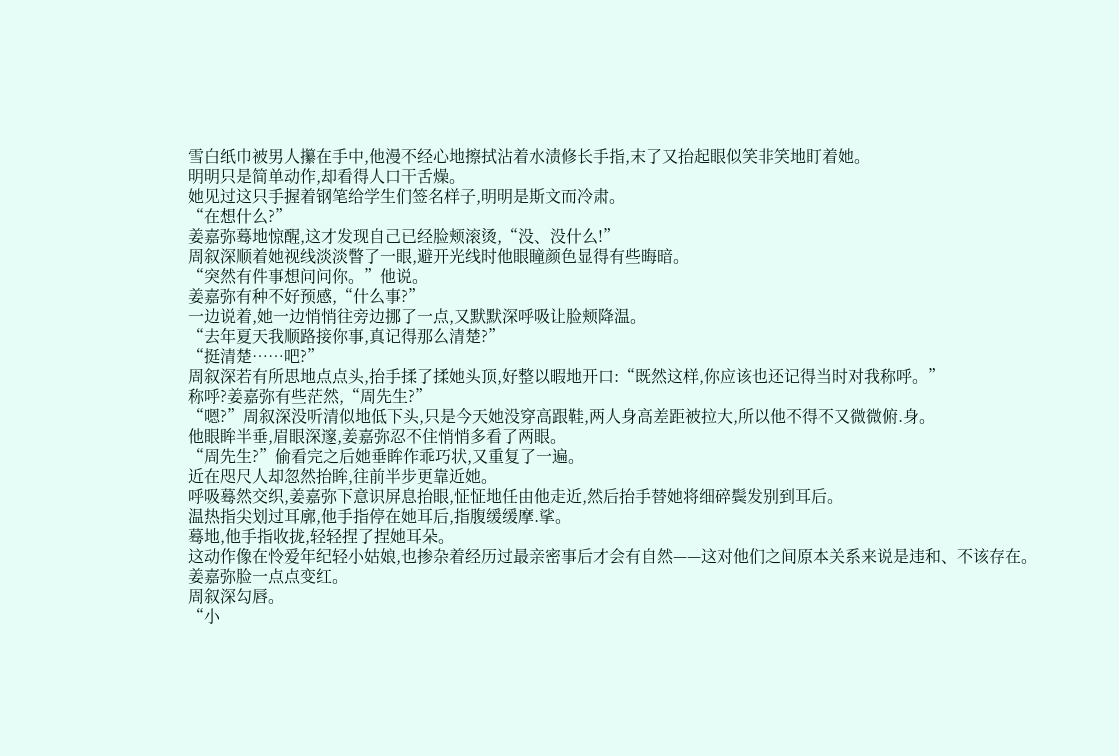雪白纸巾被男人攥在手中,他漫不经心地擦拭沾着水渍修长手指,末了又抬起眼似笑非笑地盯着她。
明明只是简单动作,却看得人口干舌燥。
她见过这只手握着钢笔给学生们签名样子,明明是斯文而冷肃。
“在想什么?”
姜嘉弥蓦地惊醒,这才发现自己已经脸颊滚烫,“没、没什么!”
周叙深顺着她视线淡淡瞥了一眼,避开光线时他眼瞳颜色显得有些晦暗。
“突然有件事想问问你。”他说。
姜嘉弥有种不好预感,“什么事?”
一边说着,她一边悄悄往旁边挪了一点,又默默深呼吸让脸颊降温。
“去年夏天我顺路接你事,真记得那么清楚?”
“挺清楚……吧?”
周叙深若有所思地点点头,抬手揉了揉她头顶,好整以暇地开口:“既然这样,你应该也还记得当时对我称呼。”
称呼?姜嘉弥有些茫然,“周先生?”
“嗯?”周叙深没听清似地低下头,只是今天她没穿高跟鞋,两人身高差距被拉大,所以他不得不又微微俯.身。
他眼眸半垂,眉眼深邃,姜嘉弥忍不住悄悄多看了两眼。
“周先生?”偷看完之后她垂眸作乖巧状,又重复了一遍。
近在咫尺人却忽然抬眸,往前半步更靠近她。
呼吸蓦然交织,姜嘉弥下意识屏息抬眼,怔怔地任由他走近,然后抬手替她将细碎鬓发别到耳后。
温热指尖划过耳廓,他手指停在她耳后,指腹缓缓摩.挲。
蓦地,他手指收拢,轻轻捏了捏她耳朵。
这动作像在怜爱年纪轻小姑娘,也掺杂着经历过最亲密事后才会有自然——这对他们之间原本关系来说是违和、不该存在。
姜嘉弥脸一点点变红。
周叙深勾唇。
“小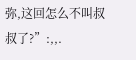弥,这回怎么不叫叔叔了?”:,,.